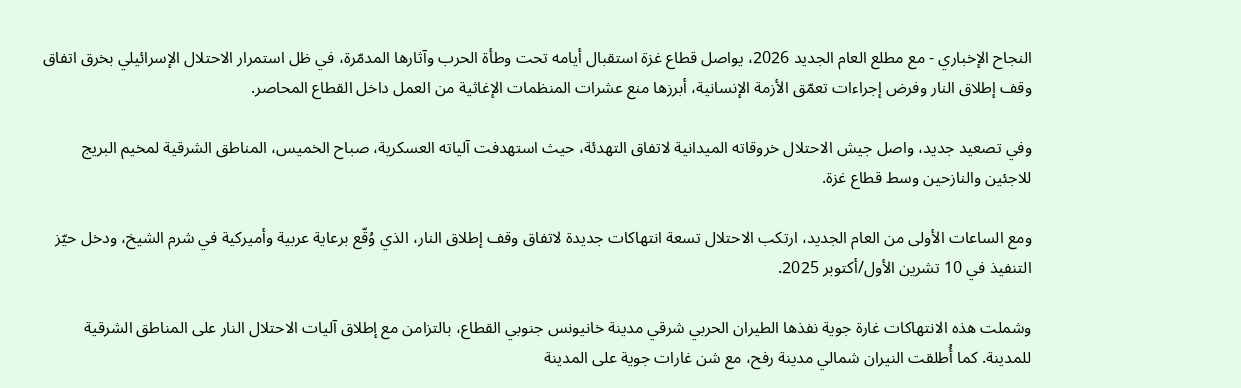النجاح الإخباري - مع مطلع العام الجديد 2026، يواصل قطاع غزة استقبال أيامه تحت وطأة الحرب وآثارها المدمّرة، في ظل استمرار الاحتلال الإسرائيلي بخرق اتفاق وقف إطلاق النار وفرض إجراءات تعمّق الأزمة الإنسانية، أبرزها منع عشرات المنظمات الإغاثية من العمل داخل القطاع المحاصر.

وفي تصعيد جديد، واصل جيش الاحتلال خروقاته الميدانية لاتفاق التهدئة، حيث استهدفت آلياته العسكرية، صباح الخميس، المناطق الشرقية لمخيم البريج للاجئين والنازحين وسط قطاع غزة.

ومع الساعات الأولى من العام الجديد، ارتكب الاحتلال تسعة انتهاكات جديدة لاتفاق وقف إطلاق النار، الذي وُقّع برعاية عربية وأميركية في شرم الشيخ، ودخل حيّز التنفيذ في 10 تشرين الأول/أكتوبر 2025.

وشملت هذه الانتهاكات غارة جوية نفذها الطيران الحربي شرقي مدينة خانيونس جنوبي القطاع، بالتزامن مع إطلاق آليات الاحتلال النار على المناطق الشرقية للمدينة. كما أُطلقت النيران شمالي مدينة رفح، مع شن غارات جوية على المدينة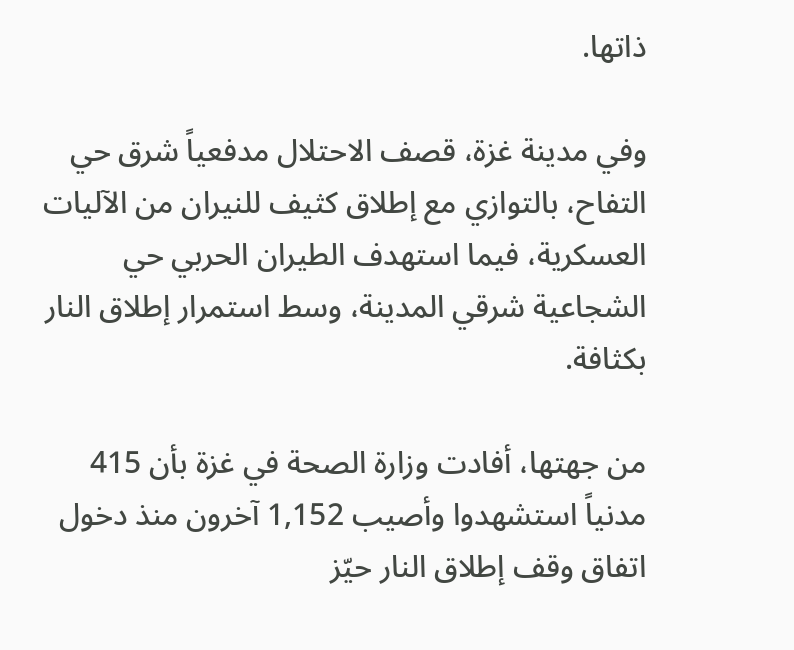ذاتها.

وفي مدينة غزة، قصف الاحتلال مدفعياً شرق حي التفاح، بالتوازي مع إطلاق كثيف للنيران من الآليات العسكرية، فيما استهدف الطيران الحربي حي الشجاعية شرقي المدينة، وسط استمرار إطلاق النار بكثافة.

من جهتها، أفادت وزارة الصحة في غزة بأن 415 مدنياً استشهدوا وأصيب 1,152 آخرون منذ دخول اتفاق وقف إطلاق النار حيّز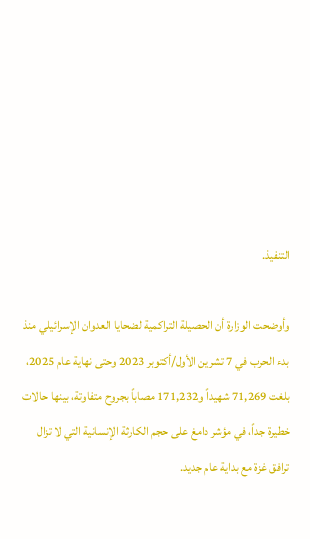التنفيذ.

وأوضحت الوزارة أن الحصيلة التراكمية لضحايا العدوان الإسرائيلي منذ بدء الحرب في 7 تشرين الأول/أكتوبر 2023 وحتى نهاية عام 2025، بلغت 71,269 شهيداً و171,232 مصاباً بجروح متفاوتة، بينها حالات خطيرة جداً، في مؤشر دامغ على حجم الكارثة الإنسانية التي لا تزال ترافق غزة مع بداية عام جديد.